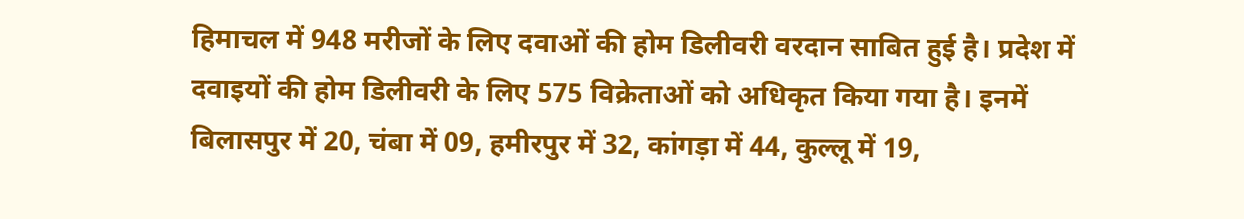हिमाचल में 948 मरीजों के लिए दवाओं की होम डिलीवरी वरदान साबित हुई है। प्रदेश में दवाइयों की होम डिलीवरी के लिए 575 विक्रेताओं को अधिकृत किया गया है। इनमें बिलासपुर में 20, चंबा में 09, हमीरपुर में 32, कांगड़ा में 44, कुल्लू में 19,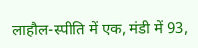लाहौल-स्पीति में एक, मंडी में 93,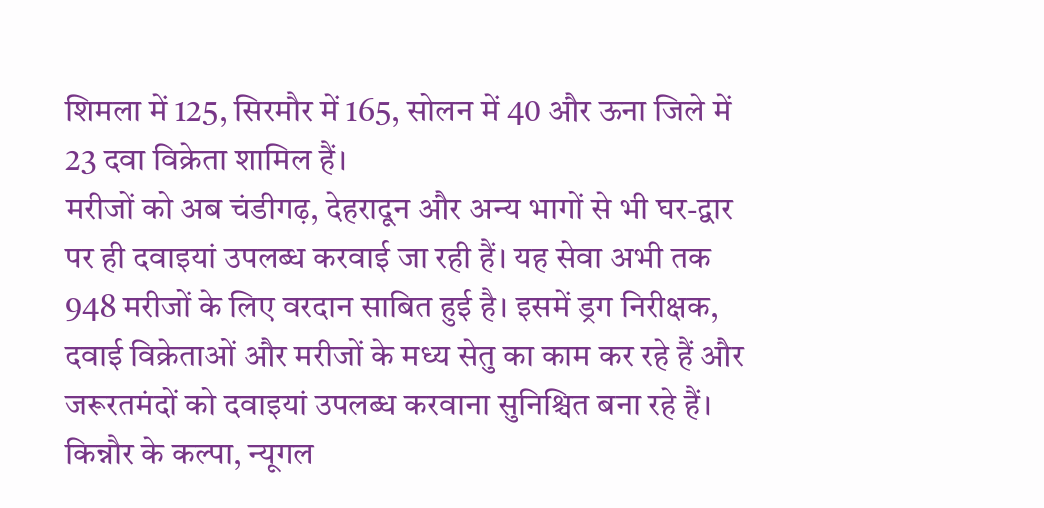शिमला में 125, सिरमौर में 165, सोलन में 40 और ऊना जिले में 23 दवा विक्रेता शामिल हैं।
मरीजों को अब चंडीगढ़, देहरादून और अन्य भागों से भी घर-द्वार पर ही दवाइयां उपलब्ध करवाई जा रही हैं। यह सेवा अभी तक 948 मरीजों के लिए वरदान साबित हुई है। इसमें ड्रग निरीक्षक, दवाई विक्रेताओं और मरीजों के मध्य सेतु का काम कर रहे हैं और जरूरतमंदों को दवाइयां उपलब्ध करवाना सुनिश्चित बना रहे हैं। किन्नौर के कल्पा, न्यूगल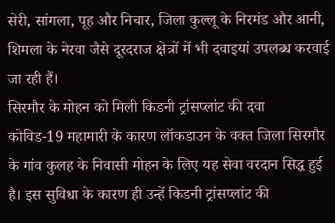सेरी, सांगला, पूह और निचार, जिला कुल्लू के निरमंड और आनी, शिमला के नेरवा जैसे दूरदराज क्षेत्रों में भी दवाइयां उपलब्ध करवाई जा रही हैं।
सिरमौर के मोहन को मिली किडनी ट्रांसप्लांट की दवा
कोविड-19 महामारी के कारण लॉकडाउन के वक्त जिला सिरमौर के गांव कुलह के निवासी मोहन के लिए यह सेवा वरदान सिद्ध हुई है। इस सुविधा के कारण ही उन्हें किडनी ट्रांसप्लांट की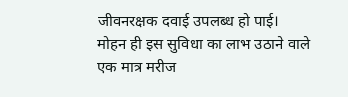जीवनरक्षक दवाई उपलब्ध हो पाई। मोहन ही इस सुविधा का लाभ उठाने वाले एक मात्र मरीज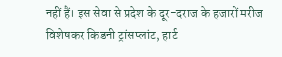नहीं हैं। इस सेवा से प्रदेश के दूर-दराज के हजारों मरीज विशेषकर किडनी ट्रांसप्लांट, हार्ट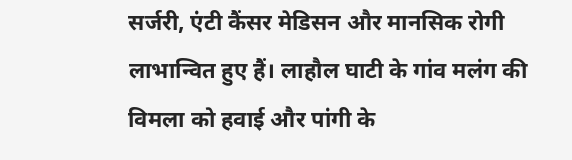सर्जरी, एंटी कैंसर मेडिसन और मानसिक रोगी लाभान्वित हुए हैं। लाहौल घाटी के गांव मलंग की विमला को हवाई और पांगी के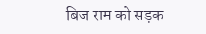बिज राम को सड़क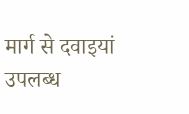मार्ग से दवाइयां उपलब्ध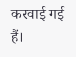करवाई गई हैं।